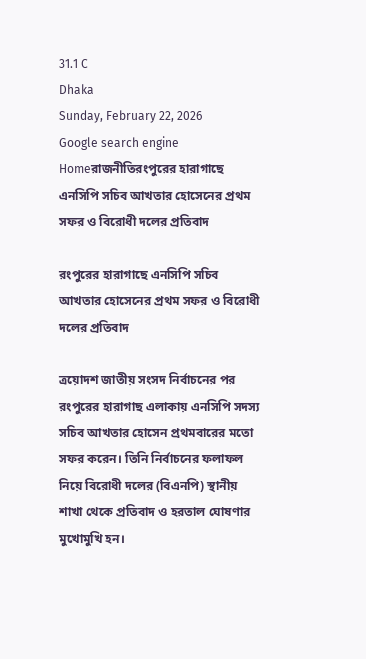31.1 C
Dhaka
Sunday, February 22, 2026
Google search engine
Homeরাজনীতিরংপুরের হারাগাছে এনসিপি সচিব আখতার হোসেনের প্রথম সফর ও বিরোধী দলের প্রতিবাদ

রংপুরের হারাগাছে এনসিপি সচিব আখতার হোসেনের প্রথম সফর ও বিরোধী দলের প্রতিবাদ

ত্রয়োদশ জাতীয় সংসদ নির্বাচনের পর রংপুরের হারাগাছ এলাকায় এনসিপি সদস্য সচিব আখতার হোসেন প্রথমবারের মতো সফর করেন। তিনি নির্বাচনের ফলাফল নিয়ে বিরোধী দলের (বিএনপি) স্থানীয় শাখা থেকে প্রতিবাদ ও হরতাল ঘোষণার মুখোমুখি হন।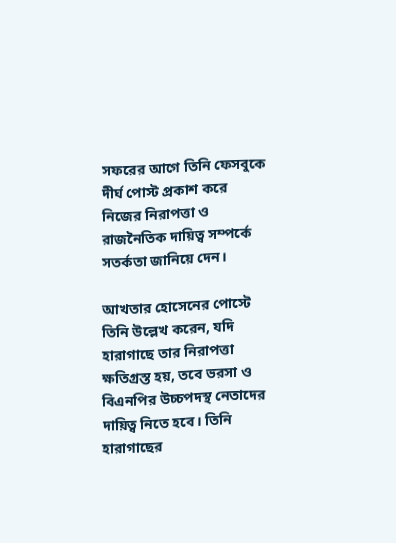সফরের আগে তিনি ফেসবুকে দীর্ঘ পোস্ট প্রকাশ করে নিজের নিরাপত্তা ও রাজনৈতিক দায়িত্ব সম্পর্কে সতর্কতা জানিয়ে দেন।

আখতার হোসেনের পোস্টে তিনি উল্লেখ করেন, যদি হারাগাছে তার নিরাপত্তা ক্ষতিগ্রস্ত হয়, তবে ভরসা ও বিএনপির উচ্চপদস্থ নেতাদের দায়িত্ব নিতে হবে। তিনি হারাগাছের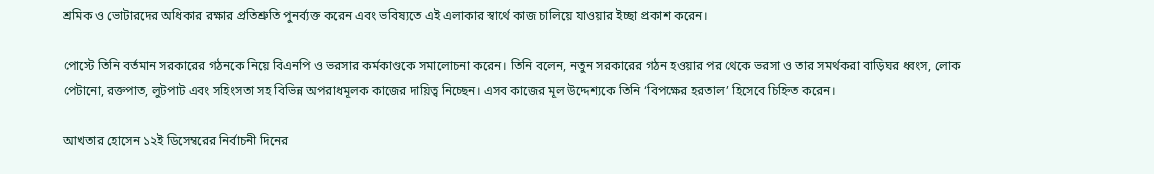শ্রমিক ও ভোটারদের অধিকার রক্ষার প্রতিশ্রুতি পুনর্ব্যক্ত করেন এবং ভবিষ্যতে এই এলাকার স্বার্থে কাজ চালিয়ে যাওয়ার ইচ্ছা প্রকাশ করেন।

পোস্টে তিনি বর্তমান সরকারের গঠনকে নিয়ে বিএনপি ও ভরসার কর্মকাণ্ডকে সমালোচনা করেন। তিনি বলেন, নতুন সরকারের গঠন হওয়ার পর থেকে ভরসা ও তার সমর্থকরা বাড়িঘর ধ্বংস, লোক পেটানো, রক্তপাত, লুটপাট এবং সহিংসতা সহ বিভিন্ন অপরাধমূলক কাজের দায়িত্ব নিচ্ছেন। এসব কাজের মূল উদ্দেশ্যকে তিনি ‘বিপক্ষের হরতাল’ হিসেবে চিহ্নিত করেন।

আখতার হোসেন ১২ই ডিসেম্বরের নির্বাচনী দিনের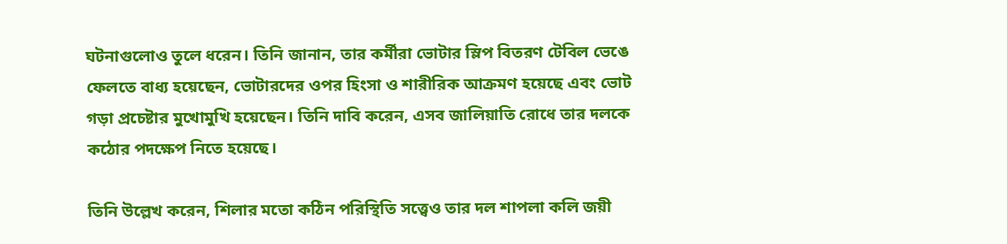ঘটনাগুলোও তুলে ধরেন। তিনি জানান, তার কর্মীরা ভোটার স্লিপ বিতরণ টেবিল ভেঙে ফেলতে বাধ্য হয়েছেন, ভোটারদের ওপর হিংসা ও শারীরিক আক্রমণ হয়েছে এবং ভোট গড়া প্রচেষ্টার মুখোমুখি হয়েছেন। তিনি দাবি করেন, এসব জালিয়াতি রোধে তার দলকে কঠোর পদক্ষেপ নিতে হয়েছে।

তিনি উল্লেখ করেন, শিলার মতো কঠিন পরিস্থিতি সত্ত্বেও তার দল শাপলা কলি জয়ী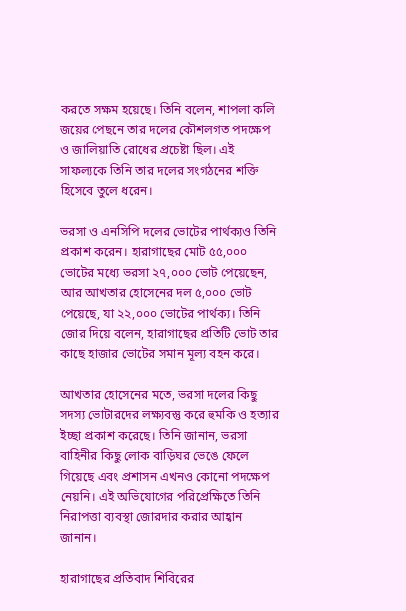করতে সক্ষম হয়েছে। তিনি বলেন, শাপলা কলি জয়ের পেছনে তার দলের কৌশলগত পদক্ষেপ ও জালিয়াতি রোধের প্রচেষ্টা ছিল। এই সাফল্যকে তিনি তার দলের সংগঠনের শক্তি হিসেবে তুলে ধরেন।

ভরসা ও এনসিপি দলের ভোটের পার্থক্যও তিনি প্রকাশ করেন। হারাগাছের মোট ৫৫,০০০ ভোটের মধ্যে ভরসা ২৭,০০০ ভোট পেয়েছেন, আর আখতার হোসেনের দল ৫,০০০ ভোট পেয়েছে, যা ২২,০০০ ভোটের পার্থক্য। তিনি জোর দিয়ে বলেন, হারাগাছের প্রতিটি ভোট তার কাছে হাজার ভোটের সমান মূল্য বহন করে।

আখতার হোসেনের মতে, ভরসা দলের কিছু সদস্য ভোটারদের লক্ষ্যবস্তু করে হুমকি ও হত্যার ইচ্ছা প্রকাশ করেছে। তিনি জানান, ভরসা বাহিনীর কিছু লোক বাড়িঘর ভেঙে ফেলে গিয়েছে এবং প্রশাসন এখনও কোনো পদক্ষেপ নেয়নি। এই অভিযোগের পরিপ্রেক্ষিতে তিনি নিরাপত্তা ব্যবস্থা জোরদার করার আহ্বান জানান।

হারাগাছের প্রতিবাদ শিবিরের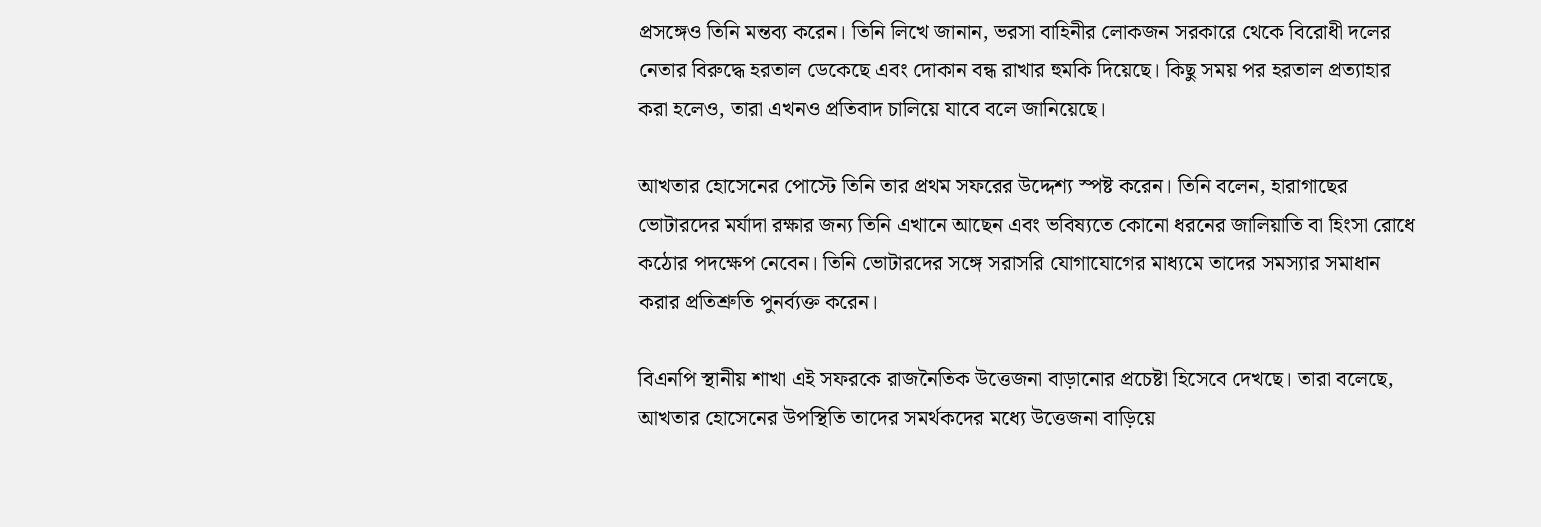প্রসঙ্গেও তিনি মন্তব্য করেন। তিনি লিখে জানান, ভরসা বাহিনীর লোকজন সরকারে থেকে বিরোধী দলের নেতার বিরুদ্ধে হরতাল ডেকেছে এবং দোকান বন্ধ রাখার হুমকি দিয়েছে। কিছু সময় পর হরতাল প্রত্যাহার করা হলেও, তারা এখনও প্রতিবাদ চালিয়ে যাবে বলে জানিয়েছে।

আখতার হোসেনের পোস্টে তিনি তার প্রথম সফরের উদ্দেশ্য স্পষ্ট করেন। তিনি বলেন, হারাগাছের ভোটারদের মর্যাদা রক্ষার জন্য তিনি এখানে আছেন এবং ভবিষ্যতে কোনো ধরনের জালিয়াতি বা হিংসা রোধে কঠোর পদক্ষেপ নেবেন। তিনি ভোটারদের সঙ্গে সরাসরি যোগাযোগের মাধ্যমে তাদের সমস্যার সমাধান করার প্রতিশ্রুতি পুনর্ব্যক্ত করেন।

বিএনপি স্থানীয় শাখা এই সফরকে রাজনৈতিক উত্তেজনা বাড়ানোর প্রচেষ্টা হিসেবে দেখছে। তারা বলেছে, আখতার হোসেনের উপস্থিতি তাদের সমর্থকদের মধ্যে উত্তেজনা বাড়িয়ে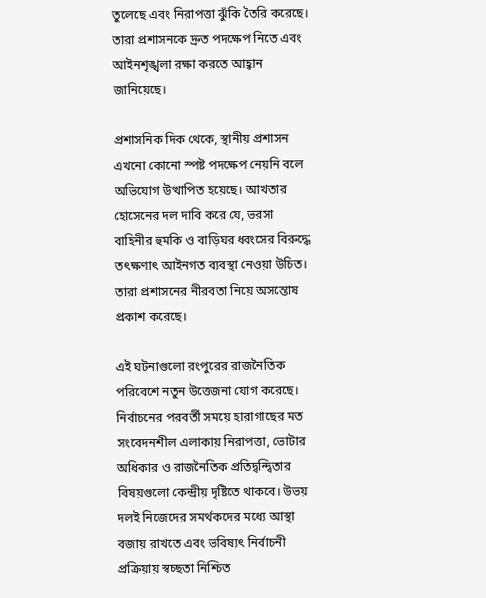তুলেছে এবং নিরাপত্তা ঝুঁকি তৈরি করেছে। তারা প্রশাসনকে দ্রুত পদক্ষেপ নিতে এবং আইনশৃঙ্খলা রক্ষা করতে আহ্বান জানিয়েছে।

প্রশাসনিক দিক থেকে, স্থানীয় প্রশাসন এখনো কোনো স্পষ্ট পদক্ষেপ নেয়নি বলে অভিযোগ উত্থাপিত হয়েছে। আখতার হোসেনের দল দাবি করে যে, ভরসা বাহিনীর হুমকি ও বাড়িঘর ধ্বংসের বিরুদ্ধে তৎক্ষণাৎ আইনগত ব্যবস্থা নেওয়া উচিত। তারা প্রশাসনের নীরবতা নিয়ে অসন্তোষ প্রকাশ করেছে।

এই ঘটনাগুলো রংপুরের রাজনৈতিক পরিবেশে নতুন উত্তেজনা যোগ করেছে। নির্বাচনের পরবর্তী সময়ে হারাগাছের মত সংবেদনশীল এলাকায় নিরাপত্তা, ভোটার অধিকার ও রাজনৈতিক প্রতিদ্বন্দ্বিতার বিষয়গুলো কেন্দ্রীয় দৃষ্টিতে থাকবে। উভয় দলই নিজেদের সমর্থকদের মধ্যে আস্থা বজায় রাখতে এবং ভবিষ্যৎ নির্বাচনী প্রক্রিয়ায় স্বচ্ছতা নিশ্চিত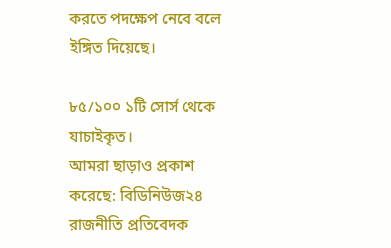করতে পদক্ষেপ নেবে বলে ইঙ্গিত দিয়েছে।

৮৫/১০০ ১টি সোর্স থেকে যাচাইকৃত।
আমরা ছাড়াও প্রকাশ করেছে: বিডিনিউজ২৪
রাজনীতি প্রতিবেদক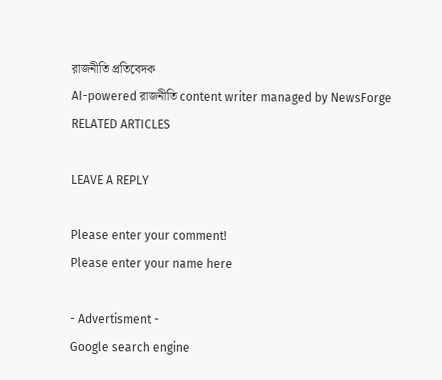রাজনীতি প্রতিবেদক
AI-powered রাজনীতি content writer managed by NewsForge
RELATED ARTICLES

LEAVE A REPLY

Please enter your comment!
Please enter your name here

- Advertisment -
Google search engine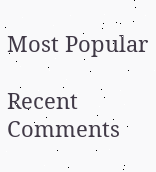Most Popular

Recent Comments